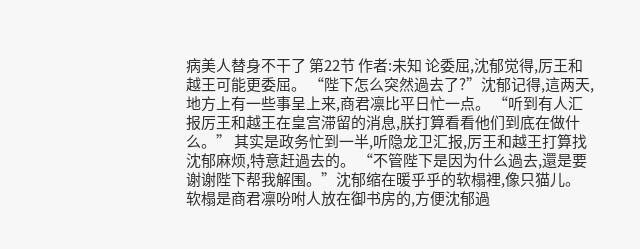病美人替身不干了 第22节 作者:未知 论委屈,沈郁觉得,厉王和越王可能更委屈。 “陛下怎么突然過去了?”沈郁记得,這两天,地方上有一些事呈上来,商君凛比平日忙一点。 “听到有人汇报厉王和越王在皇宫滞留的消息,朕打算看看他们到底在做什么。” 其实是政务忙到一半,听隐龙卫汇报,厉王和越王打算找沈郁麻烦,特意赶過去的。 “不管陛下是因为什么過去,還是要谢谢陛下帮我解围。”沈郁缩在暖乎乎的软榻裡,像只猫儿。 软榻是商君凛吩咐人放在御书房的,方便沈郁過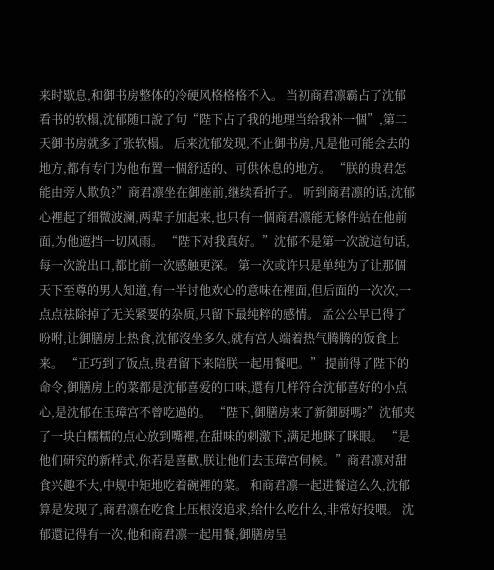来时歇息,和御书房整体的冷硬风格格格不入。 当初商君凛霸占了沈郁看书的软榻,沈郁随口說了句“陛下占了我的地理当给我补一個”,第二天御书房就多了张软榻。 后来沈郁发现,不止御书房,凡是他可能会去的地方,都有专门为他布置一個舒适的、可供休息的地方。 “朕的贵君怎能由旁人欺负?”商君凛坐在御座前,继续看折子。 听到商君凛的话,沈郁心裡起了细微波澜,两辈子加起来,也只有一個商君凛能无條件站在他前面,为他遮挡一切风雨。 “陛下对我真好。”沈郁不是第一次說這句话,每一次說出口,都比前一次感触更深。 第一次或许只是单纯为了让那個天下至尊的男人知道,有一半讨他欢心的意味在裡面,但后面的一次次,一点点祛除掉了无关紧要的杂质,只留下最纯粹的感情。 孟公公早已得了吩咐,让御膳房上热食,沈郁沒坐多久,就有宫人端着热气腾腾的饭食上来。 “正巧到了饭点,贵君留下来陪朕一起用餐吧。” 提前得了陛下的命令,御膳房上的菜都是沈郁喜爱的口味,還有几样符合沈郁喜好的小点心,是沈郁在玉璋宫不曾吃過的。 “陛下,御膳房来了新御厨嗎?”沈郁夹了一块白糯糯的点心放到嘴裡,在甜味的刺激下,满足地眯了眯眼。 “是他们研究的新样式,你若是喜歡,朕让他们去玉璋宫伺候。”商君凛对甜食兴趣不大,中规中矩地吃着碗裡的菜。 和商君凛一起进餐這么久,沈郁算是发现了,商君凛在吃食上压根沒追求,给什么吃什么,非常好投喂。 沈郁還记得有一次,他和商君凛一起用餐,御膳房呈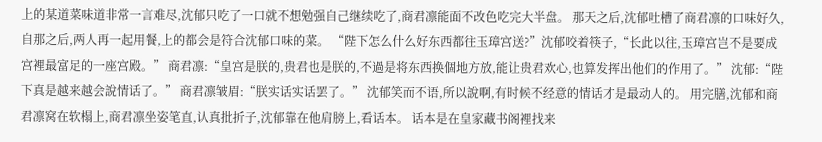上的某道菜味道非常一言难尽,沈郁只吃了一口就不想勉强自己继续吃了,商君凛能面不改色吃完大半盘。 那天之后,沈郁吐槽了商君凛的口味好久,自那之后,两人再一起用餐,上的都会是符合沈郁口味的菜。 “陛下怎么什么好东西都往玉璋宫送?”沈郁咬着筷子,“长此以往,玉璋宫岂不是要成宫裡最富足的一座宫殿。” 商君凛:“皇宫是朕的,贵君也是朕的,不過是将东西换個地方放,能让贵君欢心,也算发挥出他们的作用了。” 沈郁:“陛下真是越来越会說情话了。” 商君凛皱眉:“朕实话实话罢了。” 沈郁笑而不语,所以說啊,有时候不经意的情话才是最动人的。 用完膳,沈郁和商君凛窝在软榻上,商君凛坐姿笔直,认真批折子,沈郁靠在他肩膀上,看话本。 话本是在皇家藏书阁裡找来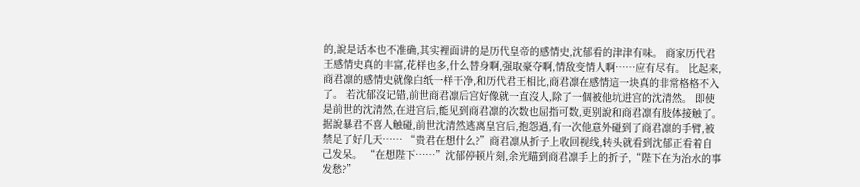的,說是话本也不准确,其实裡面讲的是历代皇帝的感情史,沈郁看的津津有味。 商家历代君王感情史真的丰富,花样也多,什么替身啊,强取豪夺啊,情敌变情人啊……应有尽有。 比起来,商君凛的感情史就像白纸一样干净,和历代君王相比,商君凛在感情這一块真的非常格格不入了。 若沈郁沒记错,前世商君凛后宫好像就一直沒人,除了一個被他坑进宫的沈清然。 即使是前世的沈清然,在进宫后,能见到商君凛的次数也屈指可数,更别說和商君凛有肢体接触了。 据說暴君不喜人触碰,前世沈清然逃离皇宫后,抱怨過,有一次他意外碰到了商君凛的手臂,被禁足了好几天…… “贵君在想什么?”商君凛从折子上收回视线,转头就看到沈郁正看着自己发呆。 “在想陛下……”沈郁停顿片刻,余光瞄到商君凛手上的折子,“陛下在为治水的事发愁?”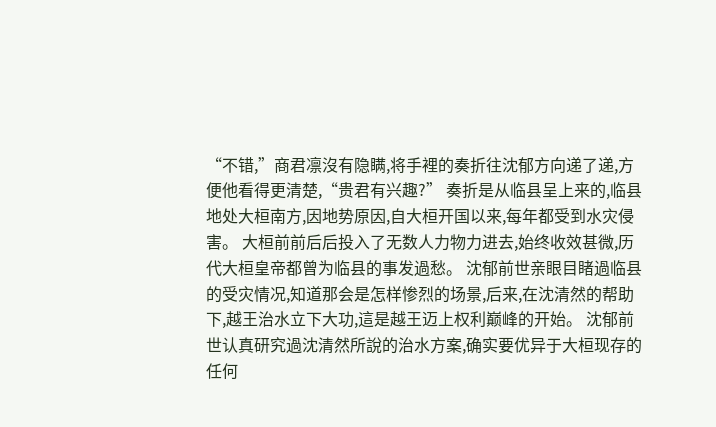“不错,”商君凛沒有隐瞒,将手裡的奏折往沈郁方向递了递,方便他看得更清楚,“贵君有兴趣?” 奏折是从临县呈上来的,临县地处大桓南方,因地势原因,自大桓开国以来,每年都受到水灾侵害。 大桓前前后后投入了无数人力物力进去,始终收效甚微,历代大桓皇帝都曾为临县的事发過愁。 沈郁前世亲眼目睹過临县的受灾情况,知道那会是怎样惨烈的场景,后来,在沈清然的帮助下,越王治水立下大功,這是越王迈上权利巅峰的开始。 沈郁前世认真研究過沈清然所說的治水方案,确实要优异于大桓现存的任何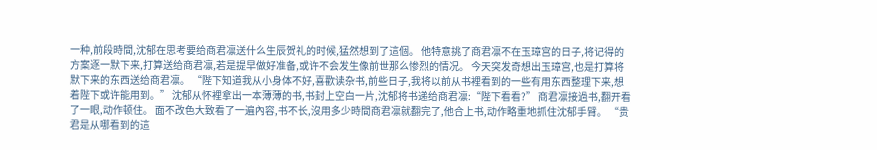一种,前段時間,沈郁在思考要给商君凛送什么生辰贺礼的时候,猛然想到了這個。 他特意挑了商君凛不在玉璋宫的日子,将记得的方案逐一默下来,打算送给商君凛,若是提早做好准备,或许不会发生像前世那么惨烈的情况。 今天突发奇想出玉璋宫,也是打算将默下来的东西送给商君凛。 “陛下知道我从小身体不好,喜歡读杂书,前些日子,我将以前从书裡看到的一些有用东西整理下来,想着陛下或许能用到。” 沈郁从怀裡拿出一本薄薄的书,书封上空白一片,沈郁将书递给商君凛:“陛下看看?” 商君凛接過书,翻开看了一眼,动作顿住。 面不改色大致看了一遍內容,书不长,沒用多少時間商君凛就翻完了,他合上书,动作略重地抓住沈郁手臂。 “贵君是从哪看到的這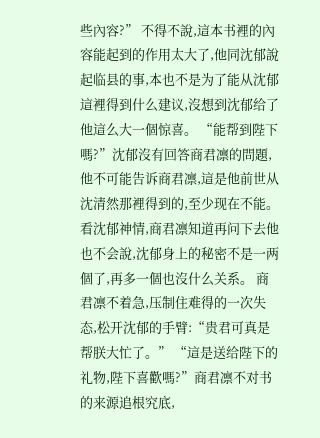些內容?” 不得不說,這本书裡的內容能起到的作用太大了,他同沈郁說起临县的事,本也不是为了能从沈郁這裡得到什么建议,沒想到沈郁给了他這么大一個惊喜。 “能帮到陛下嗎?”沈郁沒有回答商君凛的問題,他不可能告诉商君凛,這是他前世从沈清然那裡得到的,至少现在不能。 看沈郁神情,商君凛知道再问下去他也不会說,沈郁身上的秘密不是一两個了,再多一個也沒什么关系。 商君凛不着急,压制住难得的一次失态,松开沈郁的手臂:“贵君可真是帮朕大忙了。” “這是送给陛下的礼物,陛下喜歡嗎?”商君凛不对书的来源追根究底,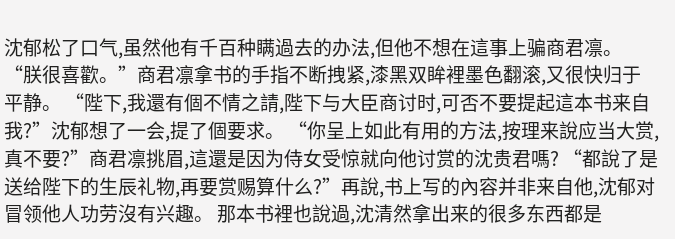沈郁松了口气,虽然他有千百种瞒過去的办法,但他不想在這事上骗商君凛。 “朕很喜歡。”商君凛拿书的手指不断拽紧,漆黑双眸裡墨色翻滚,又很快归于平静。 “陛下,我還有個不情之請,陛下与大臣商讨时,可否不要提起這本书来自我?”沈郁想了一会,提了個要求。 “你呈上如此有用的方法,按理来說应当大赏,真不要?”商君凛挑眉,這還是因为侍女受惊就向他讨赏的沈贵君嗎? “都說了是送给陛下的生辰礼物,再要赏赐算什么?”再說,书上写的內容并非来自他,沈郁对冒领他人功劳沒有兴趣。 那本书裡也說過,沈清然拿出来的很多东西都是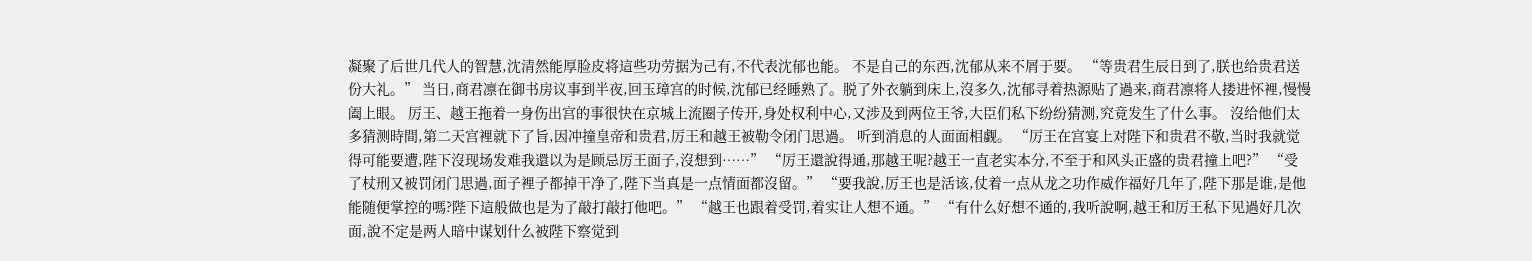凝聚了后世几代人的智慧,沈清然能厚脸皮将這些功劳据为己有,不代表沈郁也能。 不是自己的东西,沈郁从来不屑于要。 “等贵君生辰日到了,朕也给贵君送份大礼。” 当日,商君凛在御书房议事到半夜,回玉璋宫的时候,沈郁已经睡熟了。脱了外衣躺到床上,沒多久,沈郁寻着热源贴了過来,商君凛将人搂进怀裡,慢慢阖上眼。 厉王、越王拖着一身伤出宫的事很快在京城上流圈子传开,身处权利中心,又涉及到两位王爷,大臣们私下纷纷猜测,究竟发生了什么事。 沒给他们太多猜测時間,第二天宫裡就下了旨,因冲撞皇帝和贵君,厉王和越王被勒令闭门思過。 听到消息的人面面相觑。 “厉王在宫宴上对陛下和贵君不敬,当时我就觉得可能要遭,陛下沒现场发难我還以为是顾忌厉王面子,沒想到……” “厉王還說得通,那越王呢?越王一直老实本分,不至于和风头正盛的贵君撞上吧?” “受了杖刑又被罚闭门思過,面子裡子都掉干净了,陛下当真是一点情面都沒留。” “要我說,厉王也是活该,仗着一点从龙之功作威作福好几年了,陛下那是谁,是他能随便掌控的嗎?陛下這般做也是为了敲打敲打他吧。” “越王也跟着受罚,着实让人想不通。” “有什么好想不通的,我听說啊,越王和厉王私下见過好几次面,說不定是两人暗中谋划什么被陛下察觉到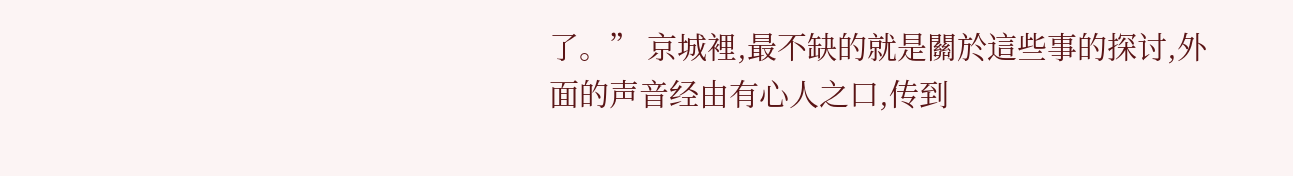了。” 京城裡,最不缺的就是關於這些事的探讨,外面的声音经由有心人之口,传到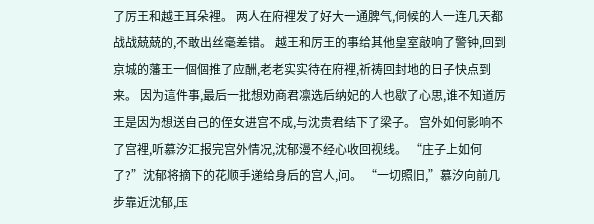了厉王和越王耳朵裡。 两人在府裡发了好大一通脾气,伺候的人一连几天都战战兢兢的,不敢出丝毫差错。 越王和厉王的事给其他皇室敲响了警钟,回到京城的藩王一個個推了应酬,老老实实待在府裡,祈祷回封地的日子快点到来。 因为這件事,最后一批想劝商君凛选后纳妃的人也歇了心思,谁不知道厉王是因为想送自己的侄女进宫不成,与沈贵君结下了梁子。 宫外如何影响不了宫裡,听慕汐汇报完宫外情况,沈郁漫不经心收回视线。 “庄子上如何了?”沈郁将摘下的花顺手递给身后的宫人,问。 “一切照旧,”慕汐向前几步靠近沈郁,压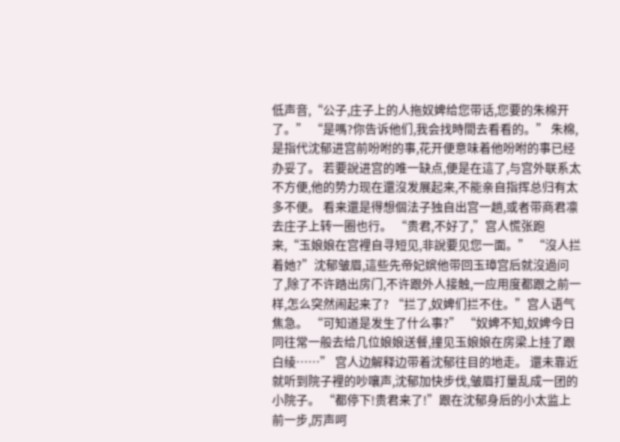低声音,“公子,庄子上的人拖奴婢给您带话,您要的朱棉开了。” “是嗎?你告诉他们,我会找時間去看看的。” 朱棉,是指代沈郁进宫前吩咐的事,花开便意味着他吩咐的事已经办妥了。 若要說进宫的唯一缺点,便是在這了,与宫外联系太不方便,他的势力现在還沒发展起来,不能亲自指挥总归有太多不便。 看来還是得想個法子独自出宫一趟,或者带商君凛去庄子上转一圈也行。 “贵君,不好了,”宫人慌张跑来,“玉娘娘在宫裡自寻短见,非說要见您一面。” “沒人拦着她?”沈郁皱眉,這些先帝妃嫔他带回玉璋宫后就沒過问了,除了不许踏出房门,不许跟外人接触,一应用度都跟之前一样,怎么突然闹起来了? “拦了,奴婢们拦不住。”宫人语气焦急。 “可知道是发生了什么事?” “奴婢不知,奴婢今日同往常一般去给几位娘娘送餐,撞见玉娘娘在房梁上挂了跟白绫……” 宫人边解释边带着沈郁往目的地走。 還未靠近就听到院子裡的吵嚷声,沈郁加快步伐,皱眉打量乱成一团的小院子。 “都停下!贵君来了!”跟在沈郁身后的小太监上前一步,厉声呵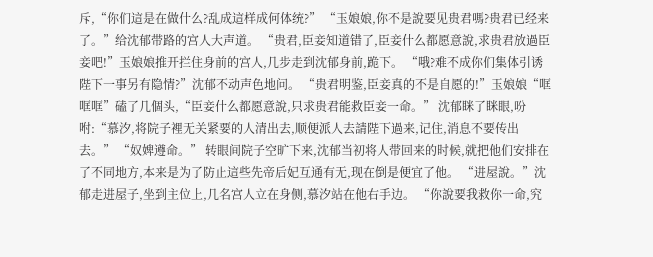斥,“你们這是在做什么?乱成這样成何体统?” “玉娘娘,你不是說要见贵君嗎?贵君已经来了。”给沈郁带路的宫人大声道。 “贵君,臣妾知道错了,臣妾什么都愿意說,求贵君放過臣妾吧!”玉娘娘推开拦住身前的宫人,几步走到沈郁身前,跪下。 “哦?难不成你们集体引诱陛下一事另有隐情?”沈郁不动声色地问。 “贵君明鉴,臣妾真的不是自愿的!”玉娘娘“哐哐哐”磕了几個头,“臣妾什么都愿意說,只求贵君能救臣妾一命。” 沈郁眯了眯眼,吩咐:“慕汐,将院子裡无关紧要的人清出去,顺便派人去請陛下過来,记住,消息不要传出去。” “奴婢遵命。” 转眼间院子空旷下来,沈郁当初将人带回来的时候,就把他们安排在了不同地方,本来是为了防止這些先帝后妃互通有无,现在倒是便宜了他。 “进屋說。”沈郁走进屋子,坐到主位上,几名宫人立在身侧,慕汐站在他右手边。 “你說要我救你一命,究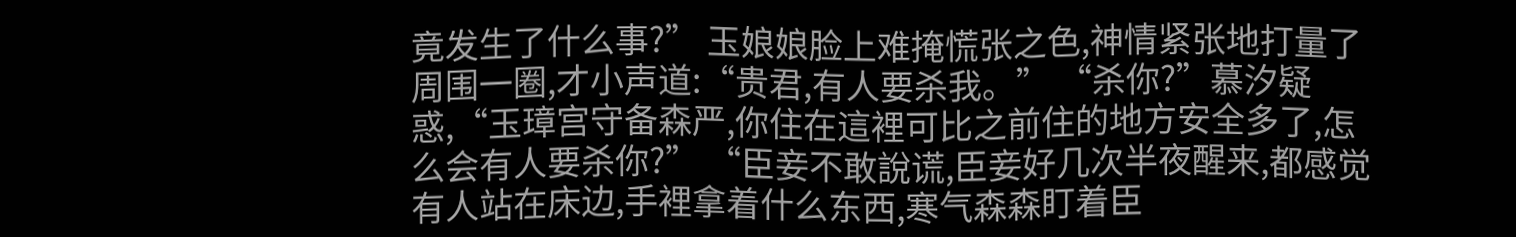竟发生了什么事?” 玉娘娘脸上难掩慌张之色,神情紧张地打量了周围一圈,才小声道:“贵君,有人要杀我。” “杀你?”慕汐疑惑,“玉璋宫守备森严,你住在這裡可比之前住的地方安全多了,怎么会有人要杀你?” “臣妾不敢說谎,臣妾好几次半夜醒来,都感觉有人站在床边,手裡拿着什么东西,寒气森森盯着臣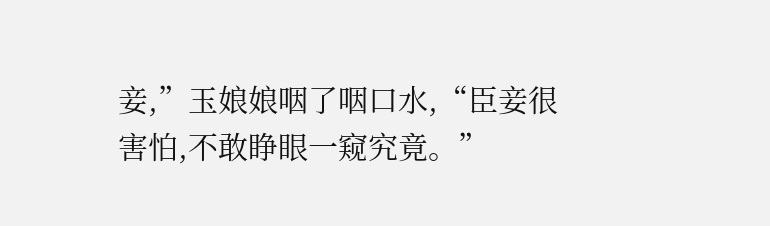妾,”玉娘娘咽了咽口水,“臣妾很害怕,不敢睁眼一窥究竟。”